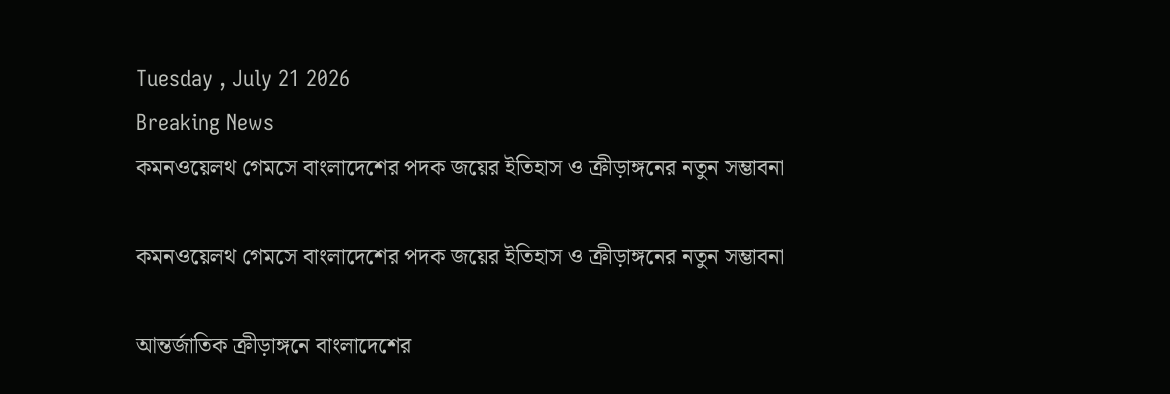Tuesday , July 21 2026
Breaking News
কমনওয়েলথ গেমসে বাংলাদেশের পদক জয়ের ইতিহাস ও ক্রীড়াঙ্গনের নতুন সম্ভাবনা

কমনওয়েলথ গেমসে বাংলাদেশের পদক জয়ের ইতিহাস ও ক্রীড়াঙ্গনের নতুন সম্ভাবনা

আন্তর্জাতিক ক্রীড়াঙ্গনে বাংলাদেশের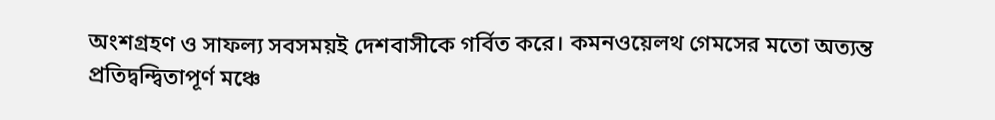অংশগ্রহণ ও সাফল্য সবসময়ই দেশবাসীকে গর্বিত করে। কমনওয়েলথ গেমসের মতো অত্যন্ত প্রতিদ্বন্দ্বিতাপূর্ণ মঞ্চে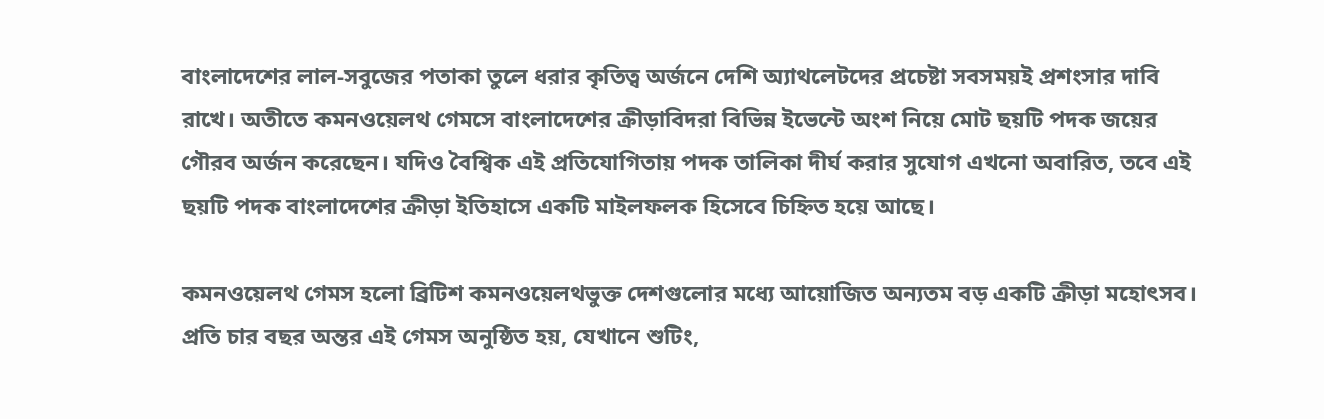বাংলাদেশের লাল-সবুজের পতাকা তুলে ধরার কৃতিত্ব অর্জনে দেশি অ্যাথলেটদের প্রচেষ্টা সবসময়ই প্রশংসার দাবি রাখে। অতীতে কমনওয়েলথ গেমসে বাংলাদেশের ক্রীড়াবিদরা বিভিন্ন ইভেন্টে অংশ নিয়ে মোট ছয়টি পদক জয়ের গৌরব অর্জন করেছেন। যদিও বৈশ্বিক এই প্রতিযোগিতায় পদক তালিকা দীর্ঘ করার সুযোগ এখনো অবারিত, তবে এই ছয়টি পদক বাংলাদেশের ক্রীড়া ইতিহাসে একটি মাইলফলক হিসেবে চিহ্নিত হয়ে আছে।

কমনওয়েলথ গেমস হলো ব্রিটিশ কমনওয়েলথভুক্ত দেশগুলোর মধ্যে আয়োজিত অন্যতম বড় একটি ক্রীড়া মহোৎসব। প্রতি চার বছর অন্তর এই গেমস অনুষ্ঠিত হয়, যেখানে শুটিং,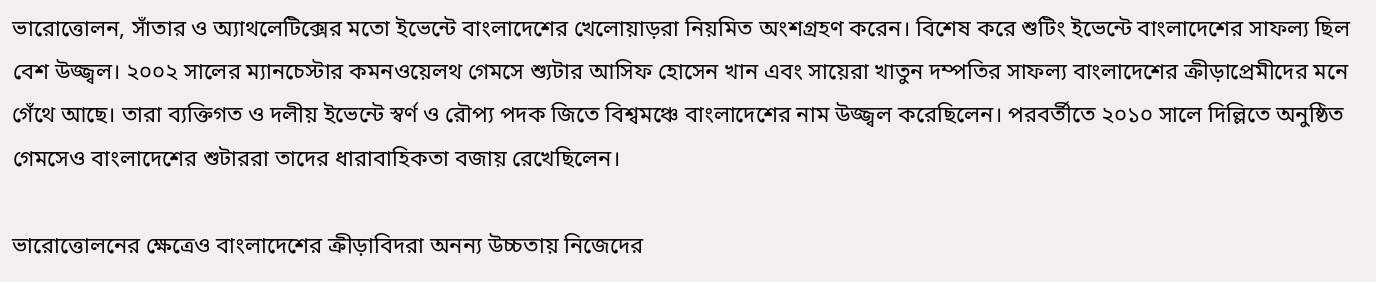ভারোত্তোলন, সাঁতার ও অ্যাথলেটিক্সের মতো ইভেন্টে বাংলাদেশের খেলোয়াড়রা নিয়মিত অংশগ্রহণ করেন। বিশেষ করে শুটিং ইভেন্টে বাংলাদেশের সাফল্য ছিল বেশ উজ্জ্বল। ২০০২ সালের ম্যানচেস্টার কমনওয়েলথ গেমসে শ্যুটার আসিফ হোসেন খান এবং সায়েরা খাতুন দম্পতির সাফল্য বাংলাদেশের ক্রীড়াপ্রেমীদের মনে গেঁথে আছে। তারা ব্যক্তিগত ও দলীয় ইভেন্টে স্বর্ণ ও রৌপ্য পদক জিতে বিশ্বমঞ্চে বাংলাদেশের নাম উজ্জ্বল করেছিলেন। পরবর্তীতে ২০১০ সালে দিল্লিতে অনুষ্ঠিত গেমসেও বাংলাদেশের শুটাররা তাদের ধারাবাহিকতা বজায় রেখেছিলেন।

ভারোত্তোলনের ক্ষেত্রেও বাংলাদেশের ক্রীড়াবিদরা অনন্য উচ্চতায় নিজেদের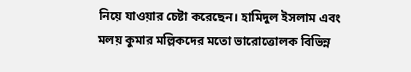নিয়ে যাওয়ার চেষ্টা করেছেন। হামিদুল ইসলাম এবং মলয় কুমার মল্লিকদের মতো ভারোত্তোলক বিভিন্ন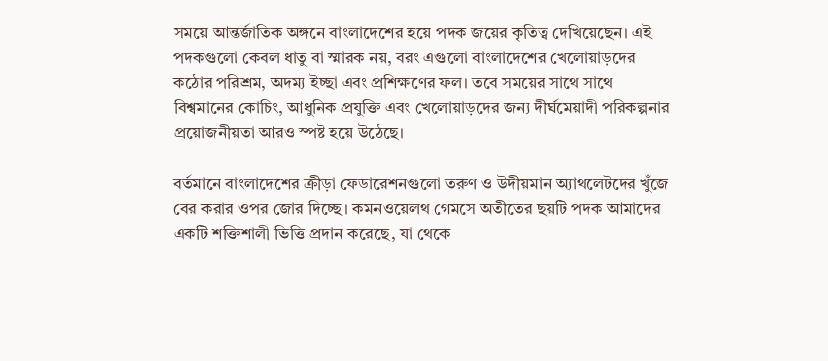সময়ে আন্তর্জাতিক অঙ্গনে বাংলাদেশের হয়ে পদক জয়ের কৃতিত্ব দেখিয়েছেন। এই পদকগুলো কেবল ধাতু বা স্মারক নয়, বরং এগুলো বাংলাদেশের খেলোয়াড়দের কঠোর পরিশ্রম, অদম্য ইচ্ছা এবং প্রশিক্ষণের ফল। তবে সময়ের সাথে সাথে বিশ্বমানের কোচিং, আধুনিক প্রযুক্তি এবং খেলোয়াড়দের জন্য দীর্ঘমেয়াদী পরিকল্পনার প্রয়োজনীয়তা আরও স্পষ্ট হয়ে উঠেছে।

বর্তমানে বাংলাদেশের ক্রীড়া ফেডারেশনগুলো তরুণ ও উদীয়মান অ্যাথলেটদের খুঁজে বের করার ওপর জোর দিচ্ছে। কমনওয়েলথ গেমসে অতীতের ছয়টি পদক আমাদের একটি শক্তিশালী ভিত্তি প্রদান করেছে, যা থেকে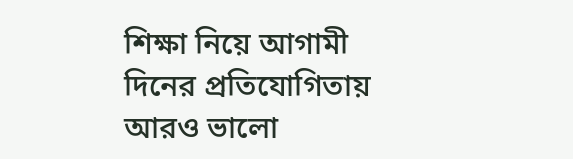শিক্ষা নিয়ে আগামী দিনের প্রতিযোগিতায় আরও ভালো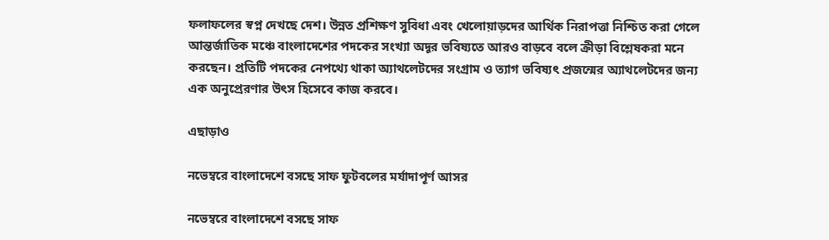ফলাফলের স্বপ্ন দেখছে দেশ। উন্নত প্রশিক্ষণ সুবিধা এবং খেলোয়াড়দের আর্থিক নিরাপত্তা নিশ্চিত করা গেলে আন্তর্জাতিক মঞ্চে বাংলাদেশের পদকের সংখ্যা অদূর ভবিষ্যতে আরও বাড়বে বলে ক্রীড়া বিশ্লেষকরা মনে করছেন। প্রতিটি পদকের নেপথ্যে থাকা অ্যাথলেটদের সংগ্রাম ও ত্যাগ ভবিষ্যৎ প্রজন্মের অ্যাথলেটদের জন্য এক অনুপ্রেরণার উৎস হিসেবে কাজ করবে।

এছাড়াও

নভেম্বরে বাংলাদেশে বসছে সাফ ফুটবলের মর্যাদাপূর্ণ আসর

নভেম্বরে বাংলাদেশে বসছে সাফ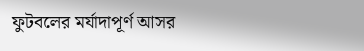ফুটবলের মর্যাদাপূর্ণ আসর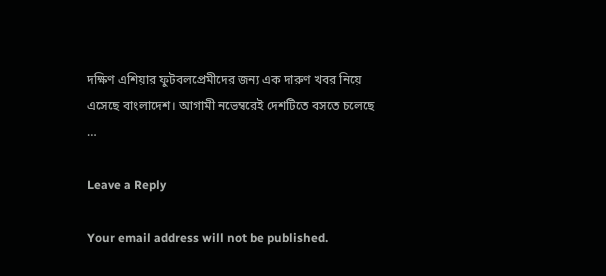দক্ষিণ এশিয়ার ফুটবলপ্রেমীদের জন্য এক দারুণ খবর নিয়ে এসেছে বাংলাদেশ। আগামী নভেম্বরেই দেশটিতে বসতে চলেছে …

Leave a Reply

Your email address will not be published.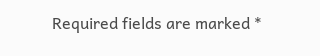Required fields are marked *